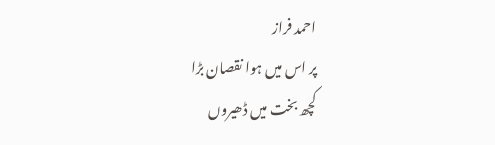احمد فراز
پر اس میں ہوا نقصان بڑا
کچھ بخت میں ڈھیروں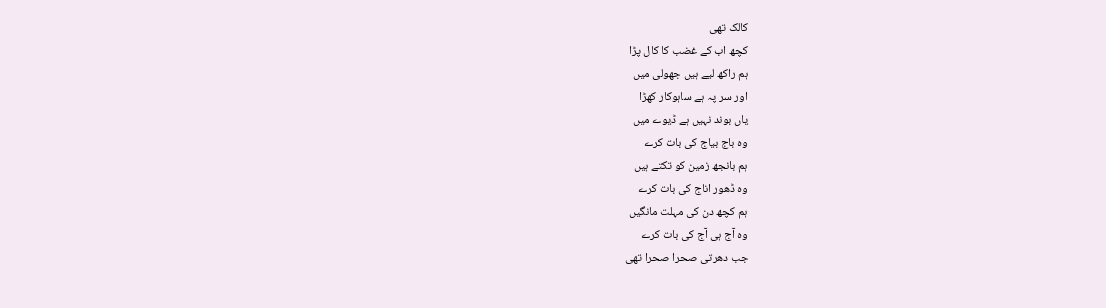کالک تھی
کچھ اب کے غضب کا کال پڑا
ہم راکھ لیے ہیں جھولی میں
اور سر پہ ہے ساہوکار کھڑا
یاں بوند نہیں ہے ڈیوے میں
وہ باج بیاج کی بات کرے
ہم بانجھ زمین کو تکتے ہیں
وہ ڈھور اناج کی بات کرے
ہم کچھ دن کی مہلت مانگیں
وہ آج ہی آج کی بات کرے
جب دھرتی صحرا صحرا تھی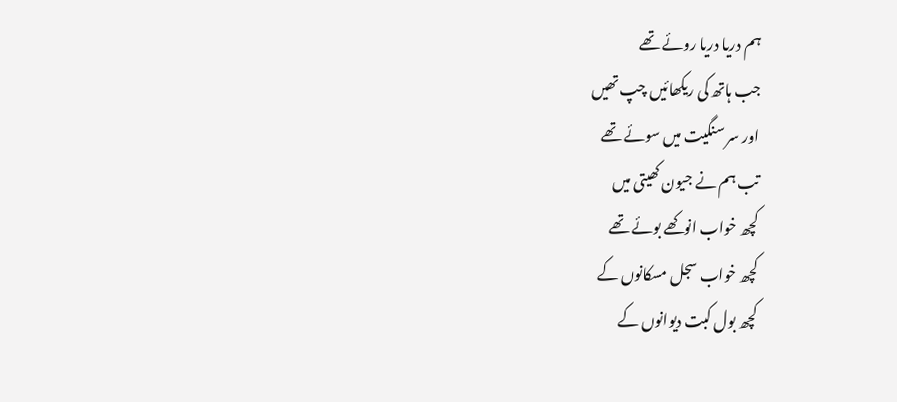ہم دریا دریا روئے تھے
جب ہاتھ کی ریکھائیں چپ تھیں
اور سر سنگیت میں سوئے تھے
تب ہم نے جیون کھیتی میں
کچھ خواب انوکھے بوئے تھے
کچھ خواب سجل مسکانوں کے
کچھ بول کبت دیوانوں کے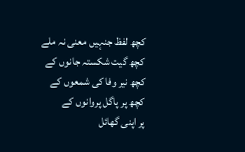کچھ لفظ جنہیں معنی نہ ملے
کچھ گیت شکستہ جانوں کے
کچھ نیر وفا کی شمعوں کے
کچھ پر پاگل پروانوں کے
پر اپنی گھائل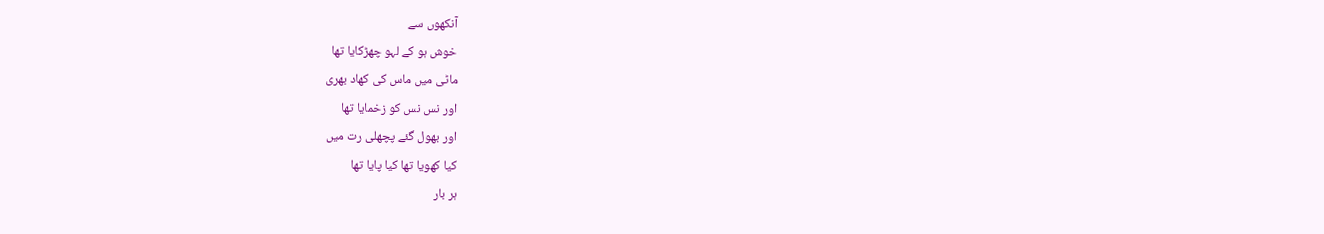آنکھوں سے
خوش ہو کے لہو چھڑکایا تھا
ماٹی میں ماس کی کھاد بھری
اور نس نس کو زخمایا تھا
اور بھول گئے پچھلی رت میں
کیا کھویا تھا کیا پایا تھا
ہر بار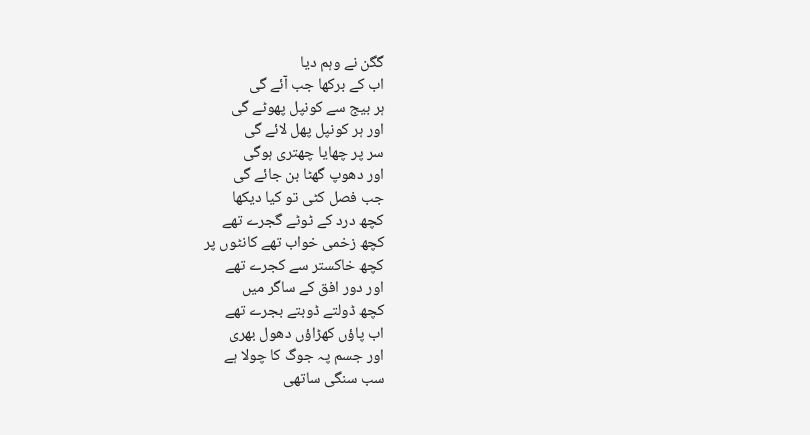گگن نے وہم دیا
اب کے برکھا جب آئے گی
ہر بیج سے کونپل پھوٹے گی
اور ہر کونپل پھل لائے گی
سر پر چھایا چھتری ہوگی
اور دھوپ گھٹا بن جائے گی
جب فصل کٹی تو کیا دیکھا
کچھ درد کے ٹوٹے گجرے تھے
کچھ زخمی خواب تھے کانٹوں پر
کچھ خاکستر سے کجرے تھے
اور دور افق کے ساگر میں
کچھ ڈولتے ڈوبتے بجرے تھے
اب پاؤں کھڑاؤں دھول بھری
اور جسم پہ جوگ کا چولا ہے
سب سنگی ساتھی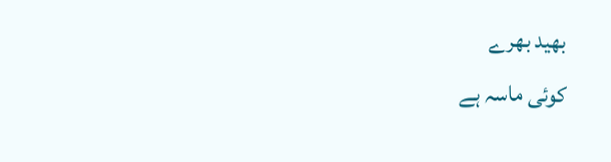بھید بھرے
کوئی ماسہ ہے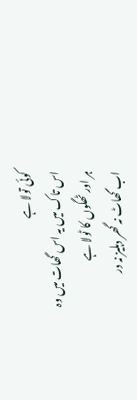کوئی تولا ہے
اس تاک میں یہ اس گھات میں وہ
ہر اور ٹھگوں کا ٹولا ہے
اب گھاٹ نہ گھر دہلیز نہ در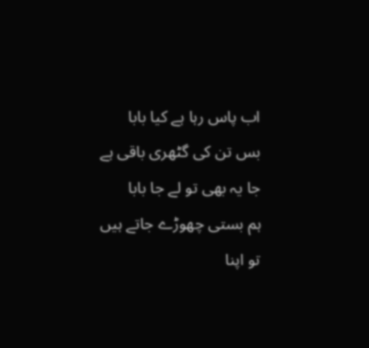اب پاس رہا ہے کیا بابا
بس تن کی گٹھری باقی ہے
جا یہ بھی تو لے جا بابا
ہم بستی چھوڑے جاتے ہیں
تو اپنا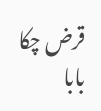قرض چکا بابا